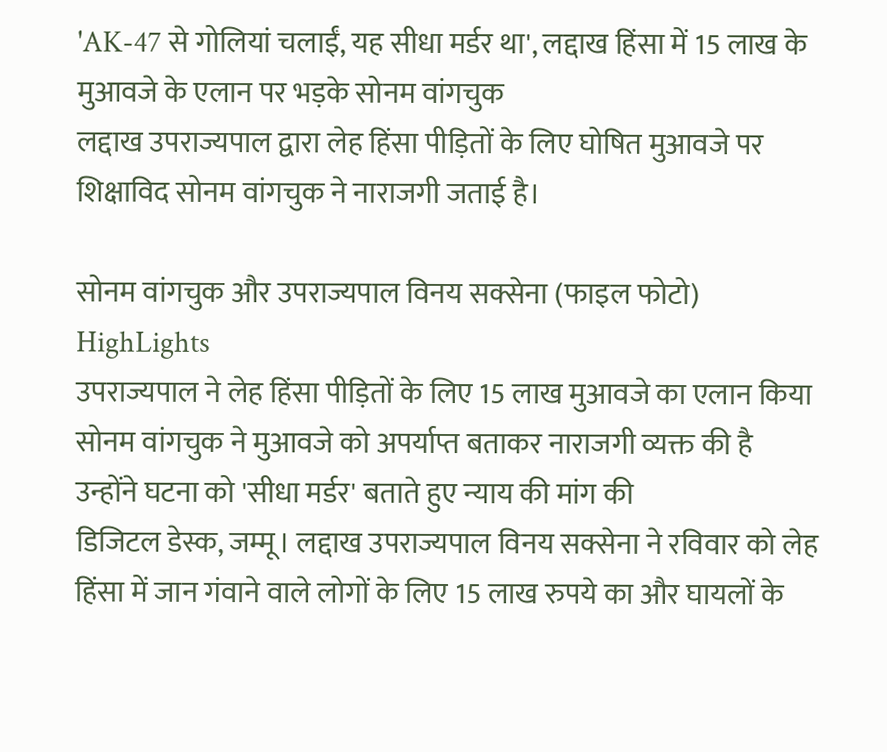'AK-47 से गोलियां चलाईं, यह सीधा मर्डर था', लद्दाख हिंसा में 15 लाख के मुआवजे के एलान पर भड़के सोनम वांगचुक
लद्दाख उपराज्यपाल द्वारा लेह हिंसा पीड़ितों के लिए घोषित मुआवजे पर शिक्षाविद सोनम वांगचुक ने नाराजगी जताई है।

सोनम वांगचुक और उपराज्यपाल विनय सक्सेना (फाइल फोटो)
HighLights
उपराज्यपाल ने लेह हिंसा पीड़ितों के लिए 15 लाख मुआवजे का एलान किया
सोनम वांगचुक ने मुआवजे को अपर्याप्त बताकर नाराजगी व्यक्त की है
उन्होंने घटना को 'सीधा मर्डर' बताते हुए न्याय की मांग की
डिजिटल डेस्क, जम्मू। लद्दाख उपराज्यपाल विनय सक्सेना ने रविवार को लेह हिंसा में जान गंवाने वाले लोगों के लिए 15 लाख रुपये का और घायलों के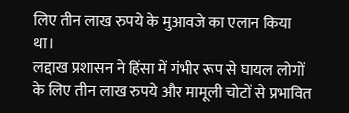लिए तीन लाख रुपये के मुआवजे का एलान किया था।
लद्दाख प्रशासन ने हिंसा में गंभीर रूप से घायल लोगों के लिए तीन लाख रुपये और मामूली चोटों से प्रभावित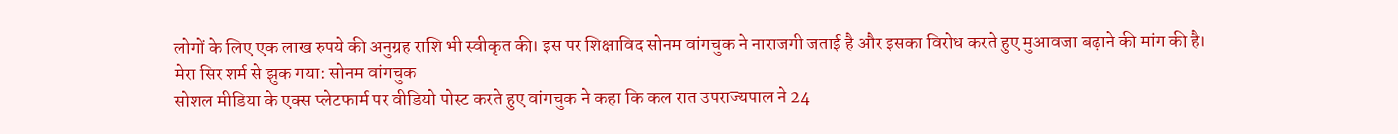लोगों के लिए एक लाख रुपये की अनुग्रह राशि भी स्वीकृत की। इस पर शिक्षाविद सोनम वांगचुक ने नाराजगी जताई है और इसका विरोध करते हुए मुआवजा बढ़ाने की मांग की है।
मेरा सिर शर्म से झुक गया: सोनम वांगचुक
सोशल मीडिया के एक्स प्लेटफार्म पर वीडियो पोस्ट करते हुए वांगचुक ने कहा कि कल रात उपराज्यपाल ने 24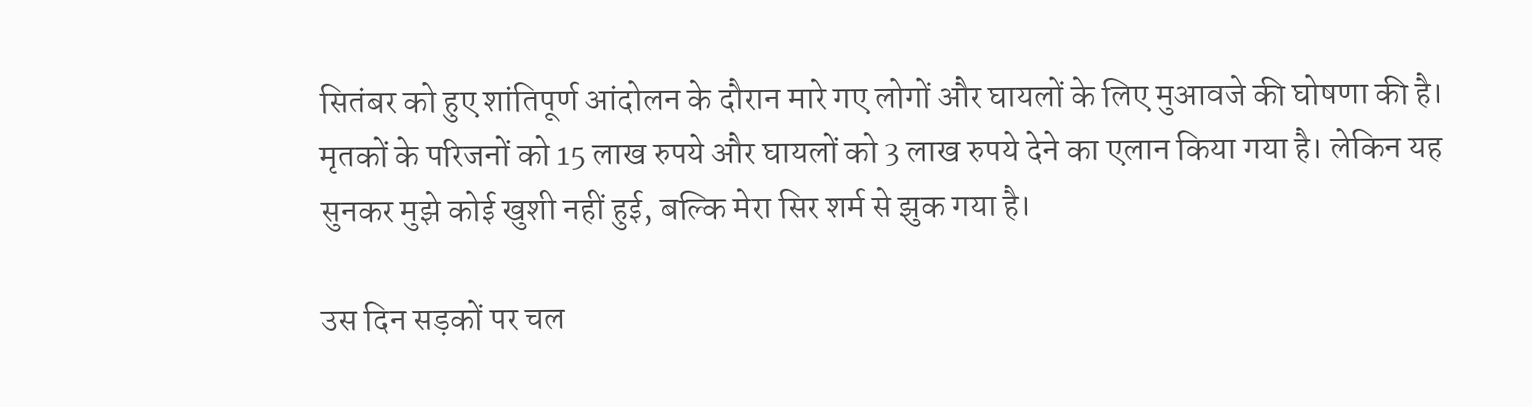सितंबर को हुए शांतिपूर्ण आंदोलन के दौरान मारे गए लोगों और घायलों के लिए मुआवजे की घोषणा की है। मृतकों के परिजनों को 15 लाख रुपये और घायलों को 3 लाख रुपये देने का एलान किया गया है। लेकिन यह सुनकर मुझे कोई खुशी नहीं हुई, बल्कि मेरा सिर शर्म से झुक गया है।

उस दिन सड़कों पर चल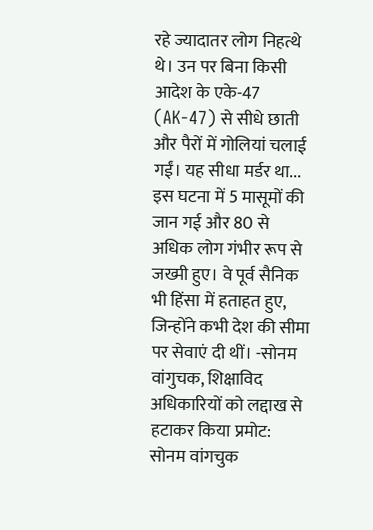रहे ज्यादातर लोग निहत्थे थे। उन पर बिना किसी आदेश के एके-47 (AK-47) से सीधे छाती और पैरों में गोलियां चलाई गईं। यह सीधा मर्डर था... इस घटना में 5 मासूमों की जान गई और 80 से अधिक लोग गंभीर रूप से जख्मी हुए। वे पूर्व सैनिक भी हिंसा में हताहत हुए, जिन्होंने कभी देश की सीमा पर सेवाएं दी थीं। -सोनम वांगुचक, शिक्षाविद
अधिकारियों को लद्दाख से हटाकर किया प्रमोट: सोनम वांगचुक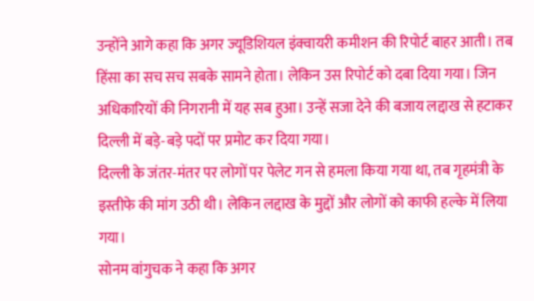उन्होंने आगे कहा कि अगर ज्यूडिशियल इंक्वायरी कमीशन की रिपोर्ट बाहर आती। तब हिंसा का सच सच सबके सामने होता। लेकिन उस रिपोर्ट को दबा दिया गया। जिन अधिकारियों की निगरानी में यह सब हुआ। उन्हें सजा देने की बजाय लद्दाख से हटाकर दिल्ली में बड़े-बड़े पदों पर प्रमोट कर दिया गया।
दिल्ली के जंतर-मंतर पर लोगों पर पेलेट गन से हमला किया गया था, तब गृहमंत्री के इस्तीफे की मांग उठी थी। लेकिन लद्दाख के मुद्दों और लोगों को काफी हल्के में लिया गया।
सोनम वांगुचक ने कहा कि अगर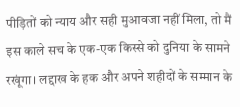पीड़ितों को न्याय और सही मुआवजा नहीं मिला, तो मैं इस काले सच के एक-एक किस्से को दुनिया के सामने रखूंगा। लद्दाख के हक और अपने शहीदों के सम्मान के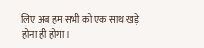लिए अब हम सभी को एक साथ खड़े होना ही होगा।